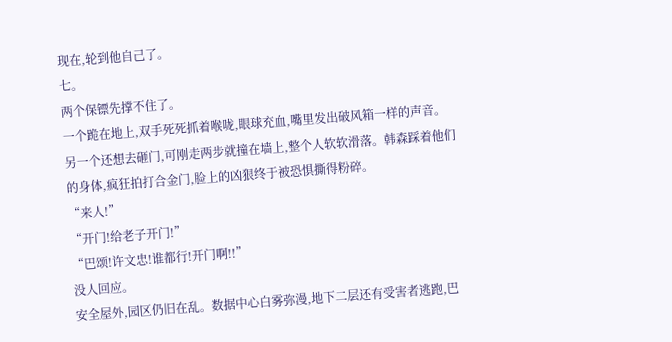现在,轮到他自己了。
七。
两个保镖先撑不住了。
一个跪在地上,双手死死抓着喉咙,眼球充血,嘴里发出破风箱一样的声音。另一个还想去砸门,可刚走两步就撞在墙上,整个人软软滑落。韩森踩着他们的身体,疯狂拍打合金门,脸上的凶狠终于被恐惧撕得粉碎。
“来人!”
“开门!给老子开门!”
“巴颂!许文忠!谁都行!开门啊!!”
没人回应。
安全屋外,园区仍旧在乱。数据中心白雾弥漫,地下二层还有受害者逃跑,巴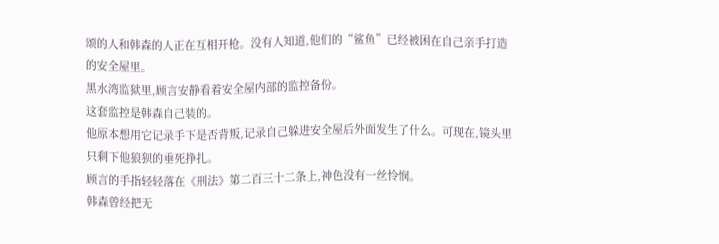颂的人和韩森的人正在互相开枪。没有人知道,他们的“鲨鱼”已经被困在自己亲手打造的安全屋里。
黑水湾监狱里,顾言安静看着安全屋内部的监控备份。
这套监控是韩森自己装的。
他原本想用它记录手下是否背叛,记录自己躲进安全屋后外面发生了什么。可现在,镜头里只剩下他狼狈的垂死挣扎。
顾言的手指轻轻落在《刑法》第二百三十二条上,神色没有一丝怜悯。
韩森曾经把无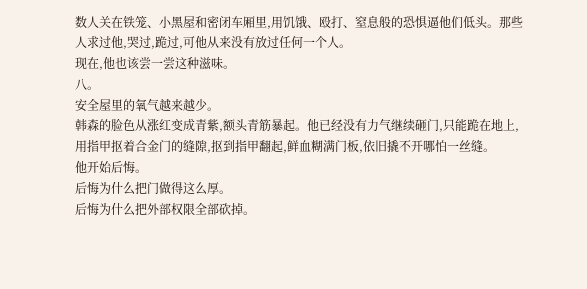数人关在铁笼、小黑屋和密闭车厢里,用饥饿、殴打、窒息般的恐惧逼他们低头。那些人求过他,哭过,跪过,可他从来没有放过任何一个人。
现在,他也该尝一尝这种滋味。
八。
安全屋里的氧气越来越少。
韩森的脸色从涨红变成青紫,额头青筋暴起。他已经没有力气继续砸门,只能跪在地上,用指甲抠着合金门的缝隙,抠到指甲翻起,鲜血糊满门板,依旧撬不开哪怕一丝缝。
他开始后悔。
后悔为什么把门做得这么厚。
后悔为什么把外部权限全部砍掉。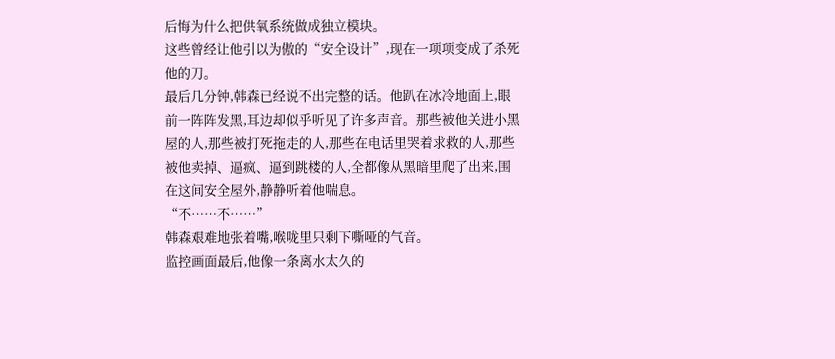后悔为什么把供氧系统做成独立模块。
这些曾经让他引以为傲的“安全设计”,现在一项项变成了杀死他的刀。
最后几分钟,韩森已经说不出完整的话。他趴在冰冷地面上,眼前一阵阵发黑,耳边却似乎听见了许多声音。那些被他关进小黑屋的人,那些被打死拖走的人,那些在电话里哭着求救的人,那些被他卖掉、逼疯、逼到跳楼的人,全都像从黑暗里爬了出来,围在这间安全屋外,静静听着他喘息。
“不……不……”
韩森艰难地张着嘴,喉咙里只剩下嘶哑的气音。
监控画面最后,他像一条离水太久的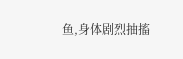鱼,身体剧烈抽搐